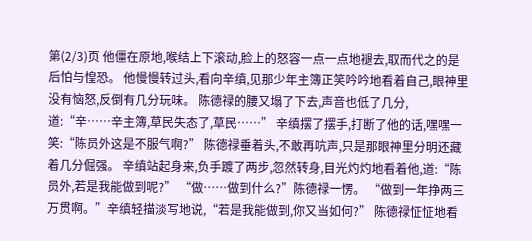第(2/3)页 他僵在原地,喉结上下滚动,脸上的怒容一点一点地褪去,取而代之的是后怕与惶恐。 他慢慢转过头,看向辛缜,见那少年主簿正笑吟吟地看着自己,眼神里没有恼怒,反倒有几分玩味。 陈德禄的腰又塌了下去,声音也低了几分,道:“辛……辛主簿,草民失态了,草民……” 辛缜摆了摆手,打断了他的话,嘿嘿一笑:“陈员外这是不服气啊?” 陈德禄垂着头,不敢再吭声,只是那眼神里分明还藏着几分倔强。 辛缜站起身来,负手踱了两步,忽然转身,目光灼灼地看着他,道:“陈员外,若是我能做到呢?” “做……做到什么?”陈德禄一愣。 “做到一年挣两三万贯啊。”辛缜轻描淡写地说,“若是我能做到,你又当如何?” 陈德禄怔怔地看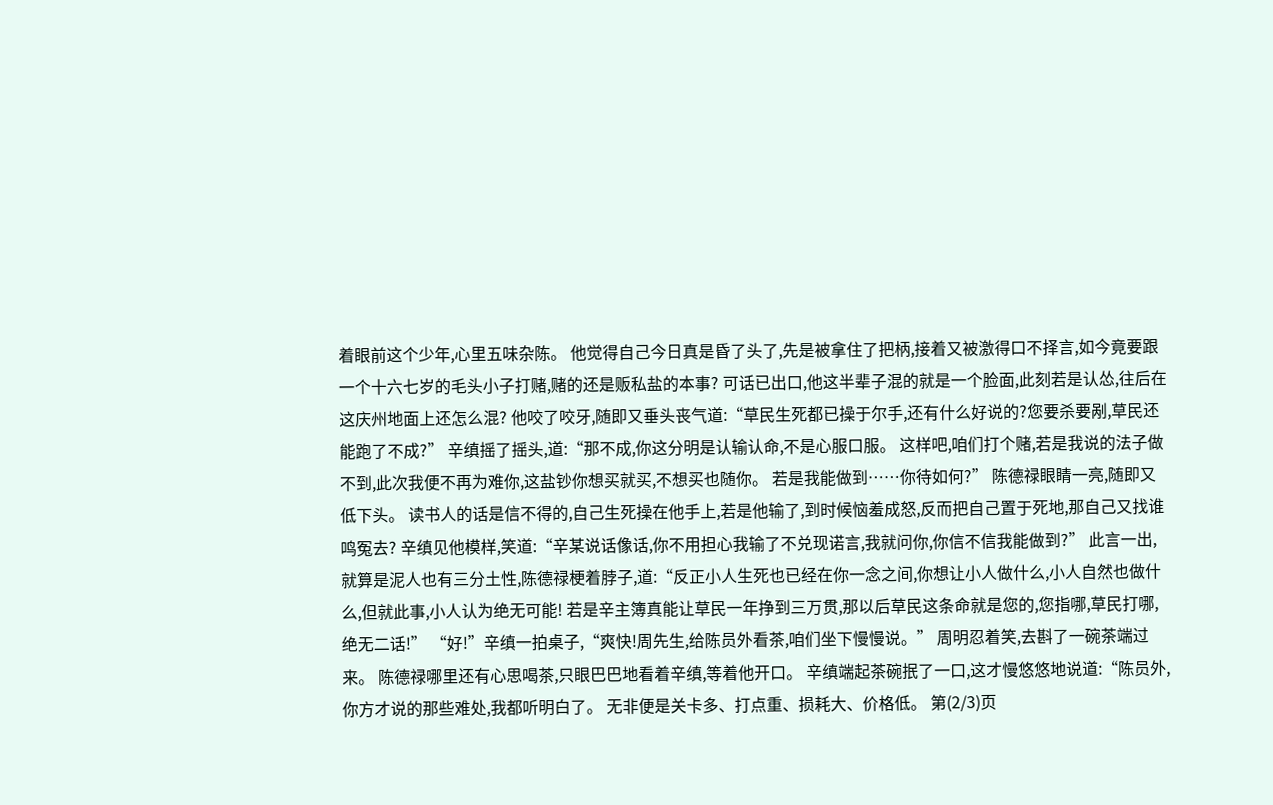着眼前这个少年,心里五味杂陈。 他觉得自己今日真是昏了头了,先是被拿住了把柄,接着又被激得口不择言,如今竟要跟一个十六七岁的毛头小子打赌,赌的还是贩私盐的本事? 可话已出口,他这半辈子混的就是一个脸面,此刻若是认怂,往后在这庆州地面上还怎么混? 他咬了咬牙,随即又垂头丧气道:“草民生死都已操于尔手,还有什么好说的?您要杀要剐,草民还能跑了不成?” 辛缜摇了摇头,道:“那不成,你这分明是认输认命,不是心服口服。 这样吧,咱们打个赌,若是我说的法子做不到,此次我便不再为难你,这盐钞你想买就买,不想买也随你。 若是我能做到……你待如何?” 陈德禄眼睛一亮,随即又低下头。 读书人的话是信不得的,自己生死操在他手上,若是他输了,到时候恼羞成怒,反而把自己置于死地,那自己又找谁鸣冤去? 辛缜见他模样,笑道:“辛某说话像话,你不用担心我输了不兑现诺言,我就问你,你信不信我能做到?” 此言一出,就算是泥人也有三分土性,陈德禄梗着脖子,道:“反正小人生死也已经在你一念之间,你想让小人做什么,小人自然也做什么,但就此事,小人认为绝无可能! 若是辛主簿真能让草民一年挣到三万贯,那以后草民这条命就是您的,您指哪,草民打哪,绝无二话!” “好!”辛缜一拍桌子,“爽快!周先生,给陈员外看茶,咱们坐下慢慢说。” 周明忍着笑,去斟了一碗茶端过来。 陈德禄哪里还有心思喝茶,只眼巴巴地看着辛缜,等着他开口。 辛缜端起茶碗抿了一口,这才慢悠悠地说道:“陈员外,你方才说的那些难处,我都听明白了。 无非便是关卡多、打点重、损耗大、价格低。 第(2/3)页